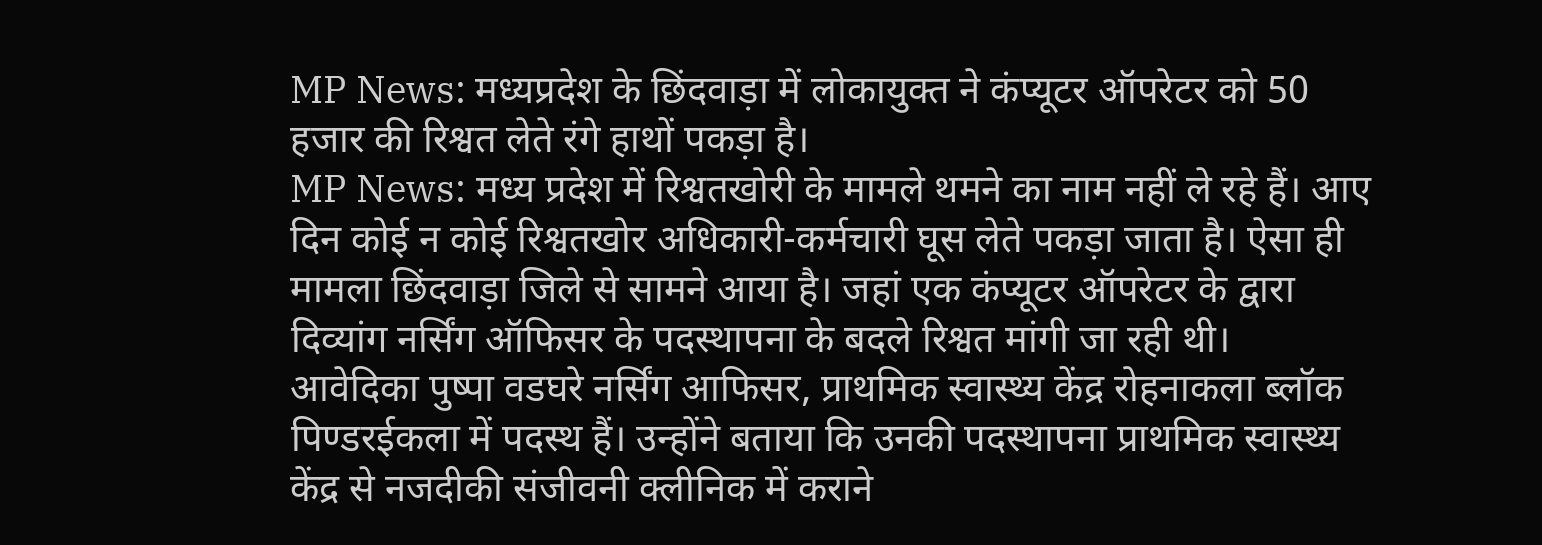MP News: मध्यप्रदेश के छिंदवाड़ा में लोकायुक्त ने कंप्यूटर ऑपरेटर को 50 हजार की रिश्वत लेते रंगे हाथों पकड़ा है।
MP News: मध्य प्रदेश में रिश्वतखोरी के मामले थमने का नाम नहीं ले रहे हैं। आए दिन कोई न कोई रिश्वतखोर अधिकारी-कर्मचारी घूस लेते पकड़ा जाता है। ऐसा ही मामला छिंदवाड़ा जिले से सामने आया है। जहां एक कंप्यूटर ऑपरेटर के द्वारा दिव्यांग नर्सिंग ऑफिसर के पदस्थापना के बदले रिश्वत मांगी जा रही थी।
आवेदिका पुष्पा वडघरे नर्सिंग आफिसर, प्राथमिक स्वास्थ्य केंद्र रोहनाकला ब्लॉक पिण्डरईकला में पदस्थ हैं। उन्होंने बताया कि उनकी पदस्थापना प्राथमिक स्वास्थ्य केंद्र से नजदीकी संजीवनी क्लीनिक में कराने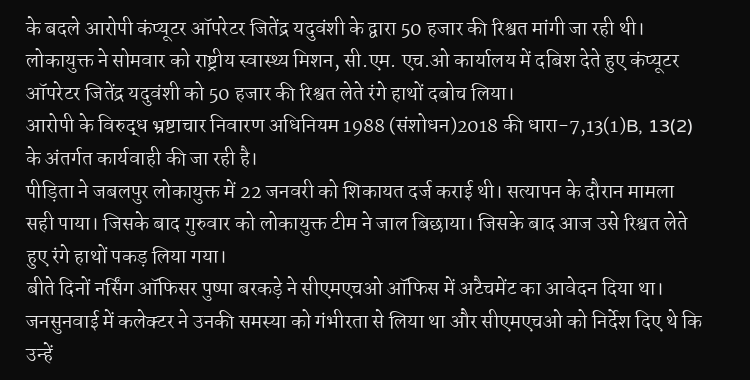के बदले आरोपी कंप्यूटर ऑपरेटर जितेंद्र यदुवंशी के द्वारा 50 हजार की रिश्वत मांगी जा रही थी। लोकायुक्त ने सोमवार को राष्ट्रीय स्वास्थ्य मिशन, सी.एम. एच.ओ कार्यालय में दबिश देते हुए कंप्यूटर ऑपरेटर जितेंद्र यदुवंशी को 50 हजार की रिश्वत लेते रंगे हाथों दबोच लिया।
आरोपी के विरुद्ध भ्रष्टाचार निवारण अधिनियम 1988 (संशोधन)2018 की धारा-7,13(1)B, 13(2) के अंतर्गत कार्यवाही की जा रही है।
पीड़िता ने जबलपुर लोकायुक्त में 22 जनवरी को शिकायत दर्ज कराई थी। सत्यापन के दौरान मामला सही पाया। जिसके बाद गुरुवार को लोकायुक्त टीम ने जाल बिछाया। जिसके बाद आज उसे रिश्वत लेते हुए रंगे हाथों पकड़ लिया गया।
बीते दिनों नर्सिंग ऑफिसर पुष्पा बरकड़े ने सीएमएचओ ऑफिस में अटैचमेंट का आवेदन दिया था। जनसुनवाई में कलेक्टर ने उनकी समस्या को गंभीरता से लिया था और सीएमएचओ को निर्देश दिए थे कि उन्हें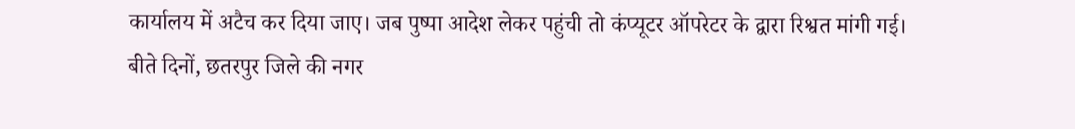कार्यालय में अटैच कर दिया जाए। जब पुष्पा आदेश लेकर पहुंची तो कंप्यूटर ऑपरेटर के द्वारा रिश्वत मांगी गई।
बीते दिनों, छतरपुर जिले की नगर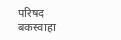परिषद बकस्वाहा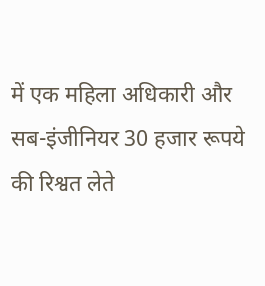में एक महिला अधिकारी और सब-इंजीनियर 30 हजार रूपये की रिश्वत लेते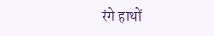रंगे हाथों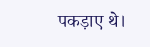पकड़ाए थे।